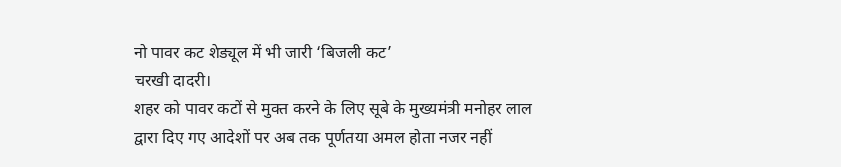नो पावर कट शेड्यूल में भी जारी ‘बिजली कट’
चरखी दादरी।
शहर को पावर कटों से मुक्त करने के लिए सूबे के मुख्यमंत्री मनोहर लाल द्वारा दिए गए आदेशों पर अब तक पूर्णतया अमल होता नजर नहीं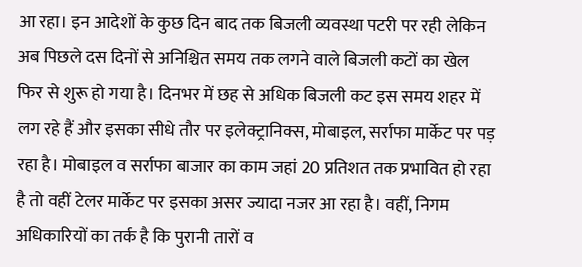आ रहा। इन आदेशों के कुछ दिन बाद तक बिजली व्यवस्था पटरी पर रही लेकिन अब पिछले दस दिनों से अनिश्चित समय तक लगने वाले बिजली कटों का खेल फिर से शुरू हो गया है। दिनभर में छह से अधिक बिजली कट इस समय शहर में लग रहे हैं और इसका सीधे तौर पर इलेक्ट्रानिक्स, मोबाइल, सर्राफा मार्केट पर पड़ रहा है। मोबाइल व सर्राफा बाजार का काम जहां 20 प्रतिशत तक प्रभावित हो रहा है तो वहीं टेलर मार्केट पर इसका असर ज्यादा नजर आ रहा है। वहीं, निगम अधिकारियों का तर्क है कि पुरानी तारों व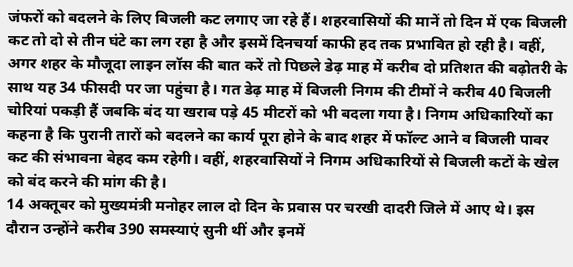जंफरों को बदलने के लिए बिजली कट लगाए जा रहे हैं। शहरवासियों की मानें तो दिन में एक बिजली कट तो दो से तीन घंटे का लग रहा है और इसमें दिनचर्या काफी हद तक प्रभावित हो रही है। वहीं, अगर शहर के मौजूदा लाइन लॉस की बात करें तो पिछले डेढ़ माह में करीब दो प्रतिशत की बढ़ोतरी के साथ यह 34 फीसदी पर जा पहुंचा है। गत डेढ़ माह में बिजली निगम की टीमों ने करीब 40 बिजली चोरियां पकड़ी हैं जबकि बंद या खराब पड़े 45 मीटरों को भी बदला गया है। निगम अधिकारियों का कहना है कि पुरानी तारों को बदलने का कार्य पूरा होने के बाद शहर में फॉल्ट आने व बिजली पावर कट की संभावना बेहद कम रहेगी। वहीं, शहरवासियों ने निगम अधिकारियों से बिजली कटों के खेल को बंद करने की मांग की है।
14 अक्तूबर को मुख्यमंत्री मनोहर लाल दो दिन के प्रवास पर चरखी दादरी जिले में आए थे। इस दौरान उन्होंने करीब 390 समस्याएं सुनी थीं और इनमें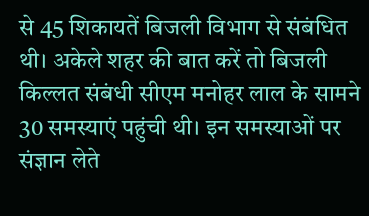से 45 शिकायतें बिजली विभाग से संबंधित थी। अकेले शहर की बात करें तो बिजली किल्लत संबंधी सीएम मनोहर लाल के सामने 30 समस्याएं पहुंची थी। इन समस्याओं पर संज्ञान लेते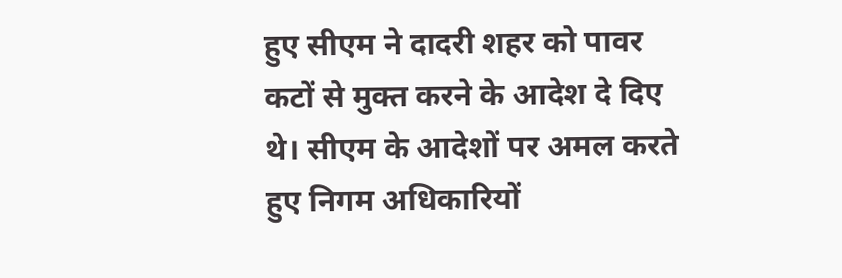हुए सीएम ने दादरी शहर को पावर कटों से मुक्त करने के आदेश दे दिए थे। सीएम के आदेशों पर अमल करते हुए निगम अधिकारियों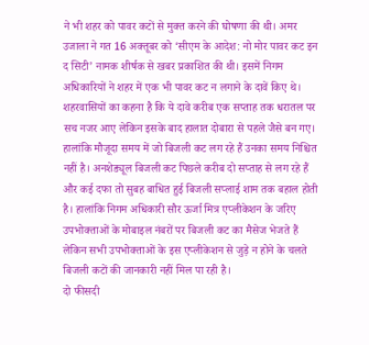ने भी शहर को पावर कटों से मुक्त करने की घोषणा की थी। अमर उजाला ने गत 16 अक्तूबर को ‘सीएम के आदेश: नो मोर पावर कट इन द सिटी’ नामक शीर्षक से खबर प्रकाशित की थी। इसमें निगम अधिकारियों ने शहर में एक भी पावर कट न लगाने के दावें किए थे। शहरवासियों का कहना है कि ये दावे करीब एक सप्ताह तक धरातल पर सच नजर आए लेकिन इसके बाद हालात दोबारा से पहले जैसे बन गए। हालांकि मौजूदा समय में जो बिजली कट लग रहे हैं उनका समय निश्चित नहीं है। अनशेड्यूल बिजली कट पिछले करीब दो सप्ताह से लग रहे हैं और कई दफा तो सुबह बाधित हुई बिजली सप्लाई शाम तक बहाल होती है। हालांकि निगम अधिकारी सौर ऊर्जा मित्र एप्लीकेशन के जरिए उपभोक्ताओं के मोबाइल नंबरों पर बिजली कट का मैसेज भेजते हैं लेकिन सभी उपभोक्ताओं के इस एप्लीकेशन से जुड़े न होने के चलते बिजली कटों की जानकारी नहीं मिल पा रही है।
दो फीसदी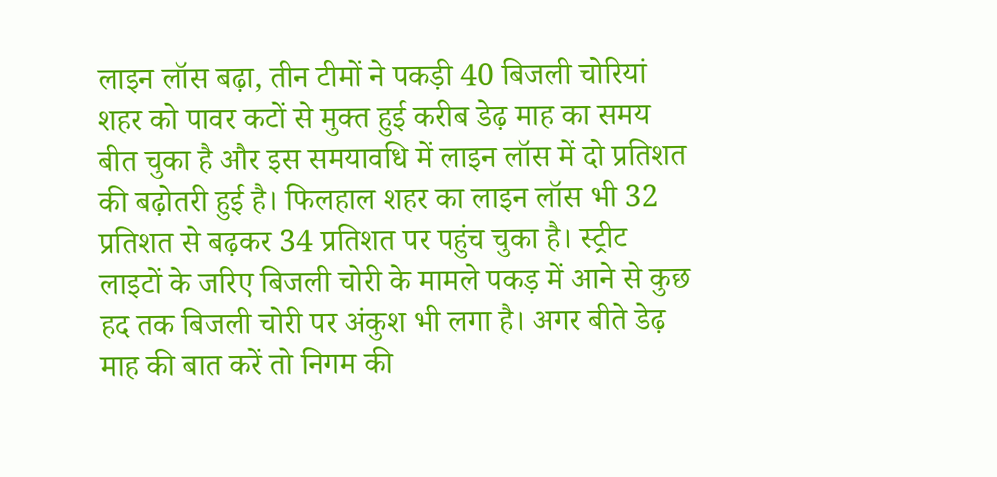लाइन लॉस बढ़ा, तीन टीमों ने पकड़ी 40 बिजली चोरियां
शहर को पावर कटों से मुक्त हुई करीब डेढ़ माह का समय बीत चुका है और इस समयावधि में लाइन लॉस में दो प्रतिशत की बढ़ोतरी हुई है। फिलहाल शहर का लाइन लॉस भी 32 प्रतिशत से बढ़कर 34 प्रतिशत पर पहुंच चुका है। स्ट्रीट लाइटों के जरिए बिजली चोरी के मामले पकड़ में आने से कुछ हद तक बिजली चोरी पर अंकुश भी लगा है। अगर बीते डेढ़ माह की बात करें तो निगम की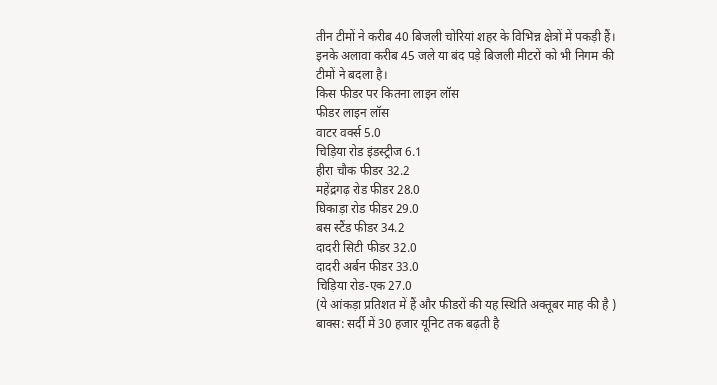तीन टीमों ने करीब 40 बिजली चोरियां शहर के विभिन्न क्षेत्रों में पकड़ी हैं। इनके अलावा करीब 45 जले या बंद पड़े बिजली मीटरों को भी निगम की टीमों ने बदला है।
किस फीडर पर कितना लाइन लॉस
फीडर लाइन लॉस
वाटर वर्क्स 5.0
चिड़िया रोड इंडस्ट्रीज 6.1
हीरा चौक फीडर 32.2
महेंद्रगढ़ रोड फीडर 28.0
घिकाड़ा रोड फीडर 29.0
बस स्टैंड फीडर 34.2
दादरी सिटी फीडर 32.0
दादरी अर्बन फीडर 33.0
चिड़िया रोड-एक 27.0
(ये आंकड़ा प्रतिशत में हैं और फीडरों की यह स्थिति अक्तूबर माह की है )
बाक्स: सर्दी में 30 हजार यूनिट तक बढ़ती है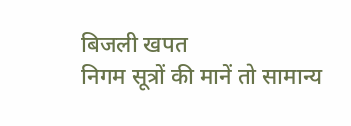बिजली खपत
निगम सूत्रों की मानें तो सामान्य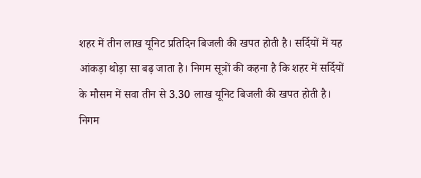शहर में तीन लाख यूनिट प्रतिदिन बिजली की खपत होती है। सर्दियों में यह आंकड़ा थोड़ा सा बढ़ जाता है। निगम सूत्रों की कहना है कि शहर में सर्दियों के मौसम में सवा तीन से 3.30 लाख यूनिट बिजली की खपत होती है। निगम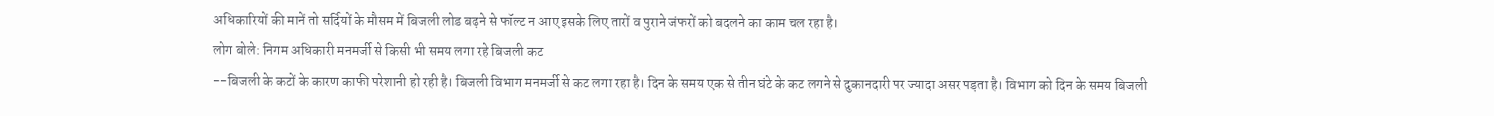अधिकारियों की मानें तो सर्दियों के मौसम में बिजली लोड बढ़ने से फॉल्ट न आए इसके लिए तारों व पुराने जंफरों को बदलने का काम चल रहा है।
लोग बोले: निगम अधिकारी मनमर्जी से किसी भी समय लगा रहे बिजली कट
--बिजली के कटों के कारण काफी परेशानी हो रही है। बिजली विभाग मनमर्जी से कट लगा रहा है। दिन के समय एक से तीन घंटे के कट लगने से दुकानदारी पर ज्यादा असर पड़ता है। विभाग को दिन के समय बिजली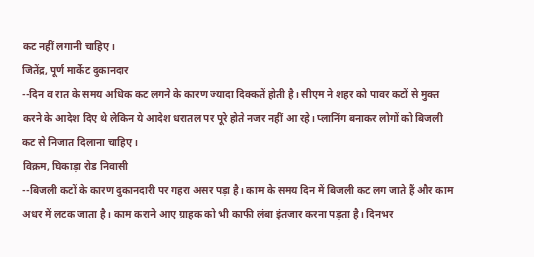कट नहीं लगानी चाहिए।
जितेंद्र, पूर्ण मार्केट दुकानदार
--दिन व रात के समय अधिक कट लगने के कारण ज्यादा दिक्कतें होती है। सीएम ने शहर को पावर कटों से मुक्त करने के आदेश दिए थे लेकिन ये आदेश धरातल पर पूरे होते नजर नहीं आ रहे। प्लानिंग बनाकर लोगों को बिजली कट से निजात दिलाना चाहिए।
विक्रम, घिकाड़ा रोड निवासी
--बिजली कटों के कारण दुकानदारी पर गहरा असर पड़ा है। काम के समय दिन में बिजली कट लग जाते हैं और काम अधर में लटक जाता है। काम कराने आए ग्राहक को भी काफी लंबा इंतजार करना पड़ता है। दिनभर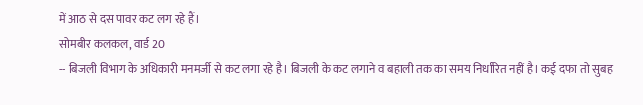में आठ से दस पावर कट लग रहे हैं।
सोमबीर कलकल, वार्ड 20
-- बिजली विभाग के अधिकारी मनमर्जी से कट लगा रहे है। बिजली के कट लगाने व बहाली तक का समय निर्धारित नहीं है। कई दफा तो सुबह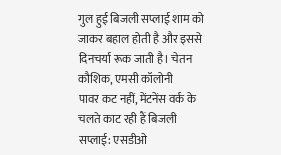गुल हुई बिजली सप्लाई शाम को जाकर बहाल होती है और इससे दिनचर्या रूक जाती है। चेतन कौशिक, एमसी कॉलोनी
पावर कट नहीं, मेंटनेंस वर्क के चलते काट रही हैं बिजली सप्लाई: एसडीओ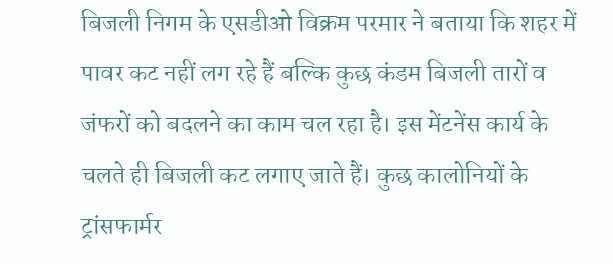बिजली निगम के एसडीओ विक्रम परमार ने बताया कि शहर में पावर कट नहीं लग रहे हैं बल्कि कुछ कंडम बिजली तारों व जंफरों को बदलने का काम चल रहा है। इस मेंटनेंस कार्य के चलते ही बिजली कट लगाए जाते हैं। कुछ कालोनियों के ट्रांसफार्मर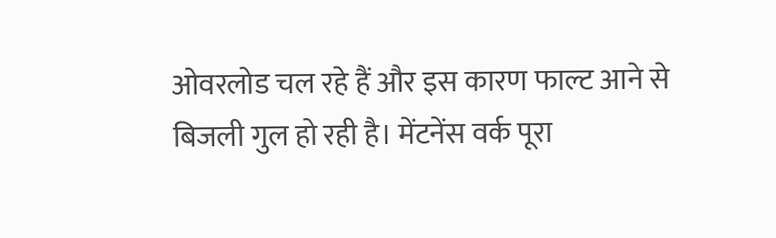ओवरलोड चल रहे हैं और इस कारण फाल्ट आने से बिजली गुल हो रही है। मेंटनेंस वर्क पूरा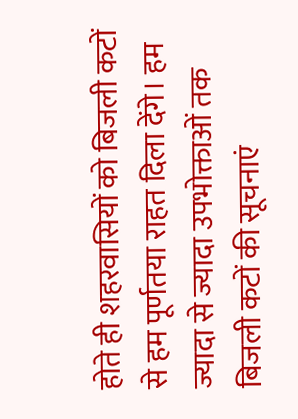होते ही शहरवासियों को बिजली कटों से हम पूर्णतया राहत दिला देंगे। हम ज्यादा से ज्यादा उपभोक्ताओं तक बिजली कटों की सूचनाएं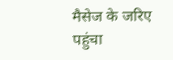मैसेज के जरिए पहुंचा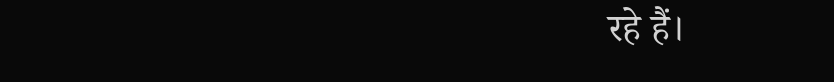रहे हैं।